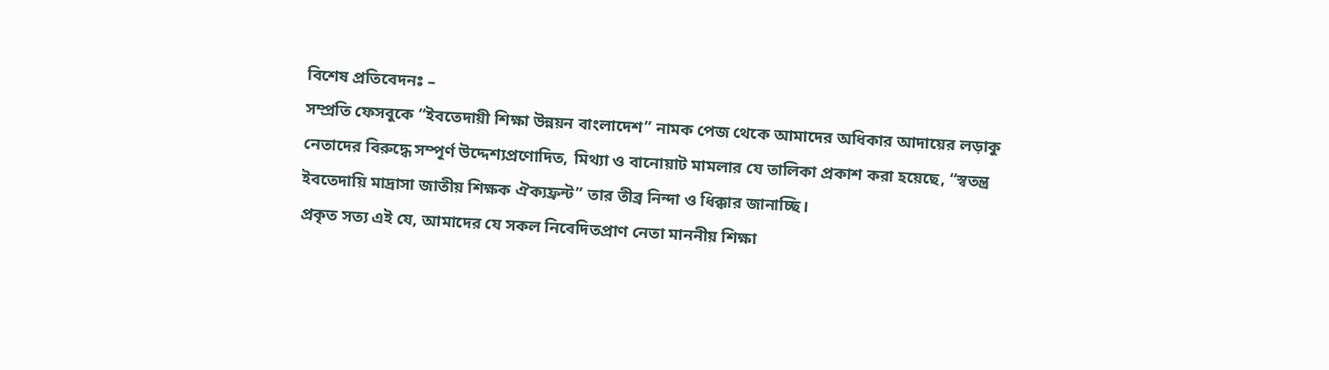বিশেষ প্রতিবেদনঃ –
সম্প্রতি ফেসবুকে “ইবতেদায়ী শিক্ষা উন্নয়ন বাংলাদেশ” নামক পেজ থেকে আমাদের অধিকার আদায়ের লড়াকু নেতাদের বিরুদ্ধে সম্পূর্ণ উদ্দেশ্যপ্রণোদিত, মিথ্যা ও বানোয়াট মামলার যে তালিকা প্রকাশ করা হয়েছে, “স্বতন্ত্র ইবতেদায়ি মাদ্রাসা জাতীয় শিক্ষক ঐক্যফ্রন্ট” তার তীব্র নিন্দা ও ধিক্কার জানাচ্ছি।
প্রকৃত সত্য এই যে, আমাদের যে সকল নিবেদিতপ্রাণ নেতা মাননীয় শিক্ষা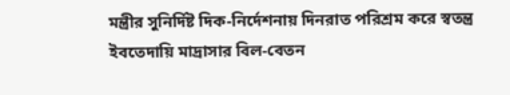মন্ত্রীর সুনির্দিষ্ট দিক-নির্দেশনায় দিনরাত পরিশ্রম করে স্বতন্ত্র ইবতেদায়ি মাদ্রাসার বিল-বেতন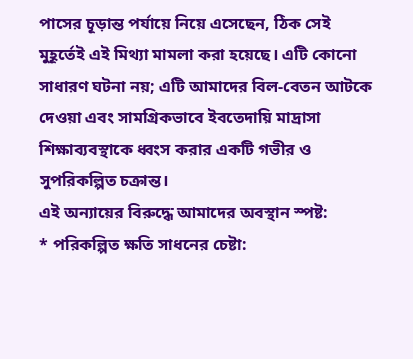পাসের চূড়ান্ত পর্যায়ে নিয়ে এসেছেন, ঠিক সেই মুহূর্তেই এই মিথ্যা মামলা করা হয়েছে। এটি কোনো সাধারণ ঘটনা নয়; এটি আমাদের বিল-বেতন আটকে দেওয়া এবং সামগ্রিকভাবে ইবতেদায়ি মাদ্রাসা শিক্ষাব্যবস্থাকে ধ্বংস করার একটি গভীর ও সুপরিকল্পিত চক্রান্ত।
এই অন্যায়ের বিরুদ্ধে আমাদের অবস্থান স্পষ্ট:
* পরিকল্পিত ক্ষতি সাধনের চেষ্টা: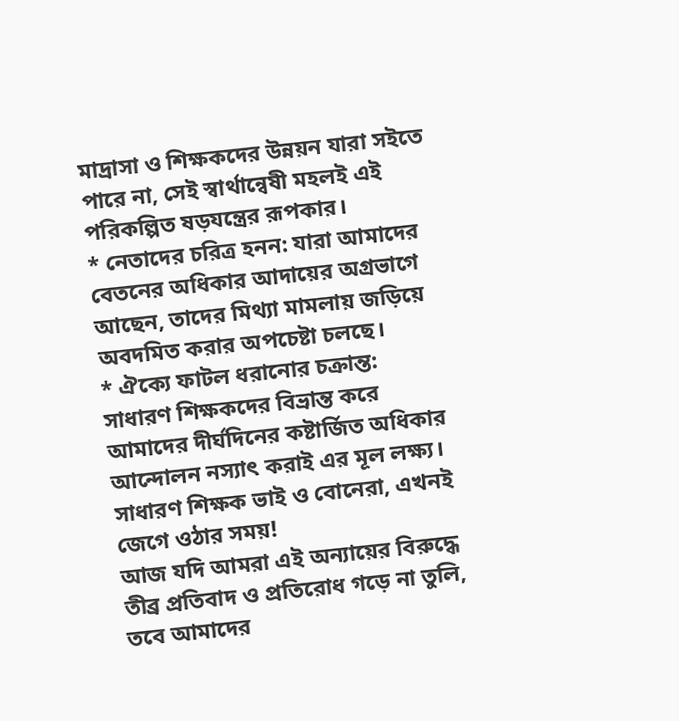মাদ্রাসা ও শিক্ষকদের উন্নয়ন যারা সইতে পারে না, সেই স্বার্থান্বেষী মহলই এই পরিকল্পিত ষড়যন্ত্রের রূপকার।
* নেতাদের চরিত্র হনন: যারা আমাদের বেতনের অধিকার আদায়ের অগ্রভাগে আছেন, তাদের মিথ্যা মামলায় জড়িয়ে অবদমিত করার অপচেষ্টা চলছে।
* ঐক্যে ফাটল ধরানোর চক্রান্ত: সাধারণ শিক্ষকদের বিভ্রান্ত করে আমাদের দীর্ঘদিনের কষ্টার্জিত অধিকার আন্দোলন নস্যাৎ করাই এর মূল লক্ষ্য।
সাধারণ শিক্ষক ভাই ও বোনেরা, এখনই জেগে ওঠার সময়!
আজ যদি আমরা এই অন্যায়ের বিরুদ্ধে তীব্র প্রতিবাদ ও প্রতিরোধ গড়ে না তুলি, তবে আমাদের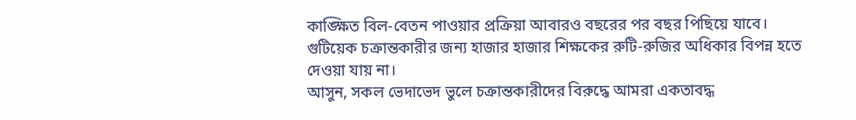কাঙ্ক্ষিত বিল-বেতন পাওয়ার প্রক্রিয়া আবারও বছরের পর বছর পিছিয়ে যাবে। গুটিয়েক চক্রান্তকারীর জন্য হাজার হাজার শিক্ষকের রুটি-রুজির অধিকার বিপন্ন হতে দেওয়া যায় না।
আসুন, সকল ভেদাভেদ ভুলে চক্রান্তকারীদের বিরুদ্ধে আমরা একতাবদ্ধ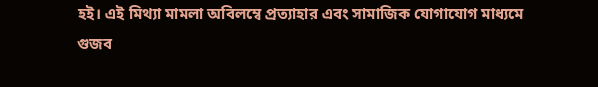হই। এই মিথ্যা মামলা অবিলম্বে প্রত্যাহার এবং সামাজিক যোগাযোগ মাধ্যমে গুজব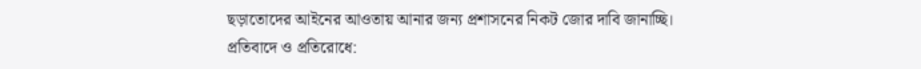ছড়াতোদের আইনের আওতায় আনার জন্য প্রশাসনের নিকট জোর দাবি জানাচ্ছি।
প্রতিবাদে ও প্রতিরোধে: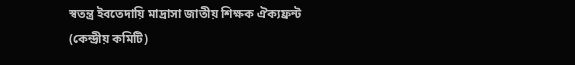স্বতন্ত্র ইবতেদায়ি মাদ্রাসা জাতীয় শিক্ষক ঐক্যফ্রন্ট
(কেন্দ্রীয় কমিটি)